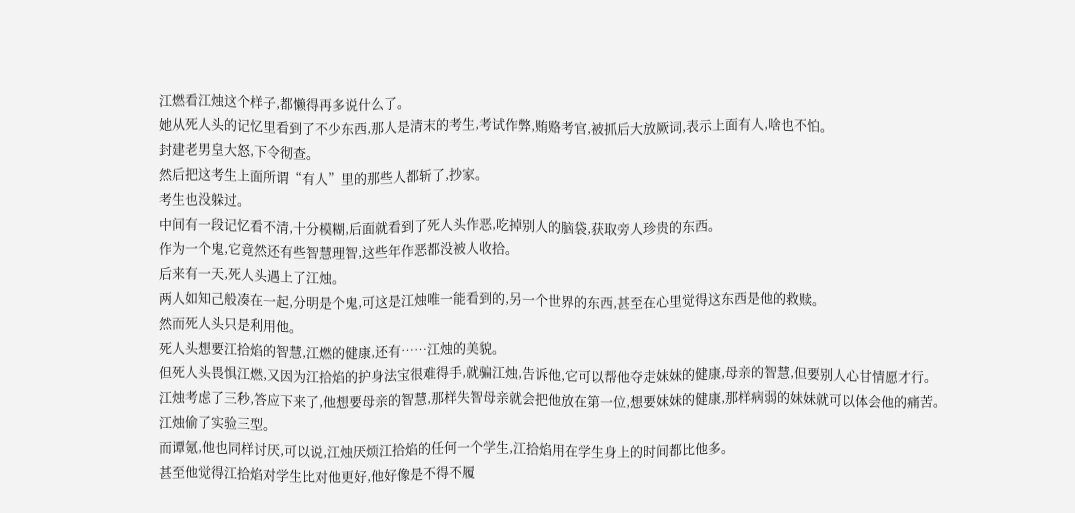江燃看江烛这个样子,都懒得再多说什么了。
她从死人头的记忆里看到了不少东西,那人是清末的考生,考试作弊,贿赂考官,被抓后大放厥词,表示上面有人,啥也不怕。
封建老男皇大怒,下令彻查。
然后把这考生上面所谓“有人”里的那些人都斩了,抄家。
考生也没躲过。
中间有一段记忆看不清,十分模糊,后面就看到了死人头作恶,吃掉别人的脑袋,获取旁人珍贵的东西。
作为一个鬼,它竟然还有些智慧理智,这些年作恶都没被人收拾。
后来有一天,死人头遇上了江烛。
两人如知己般凑在一起,分明是个鬼,可这是江烛唯一能看到的,另一个世界的东西,甚至在心里觉得这东西是他的救赎。
然而死人头只是利用他。
死人头想要江拾焰的智慧,江燃的健康,还有……江烛的美貌。
但死人头畏惧江燃,又因为江拾焰的护身法宝很难得手,就骗江烛,告诉他,它可以帮他夺走妹妹的健康,母亲的智慧,但要别人心甘情愿才行。
江烛考虑了三秒,答应下来了,他想要母亲的智慧,那样失智母亲就会把他放在第一位,想要妹妹的健康,那样病弱的妹妹就可以体会他的痛苦。
江烛偷了实验三型。
而谭氪,他也同样讨厌,可以说,江烛厌烦江拾焰的任何一个学生,江拾焰用在学生身上的时间都比他多。
甚至他觉得江拾焰对学生比对他更好,他好像是不得不履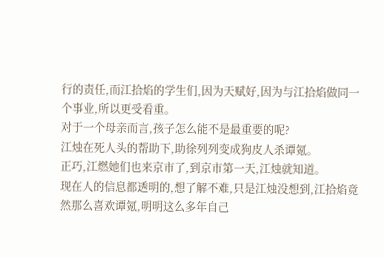行的责任,而江拾焰的学生们,因为天赋好,因为与江拾焰做同一个事业,所以更受看重。
对于一个母亲而言,孩子怎么能不是最重要的呢?
江烛在死人头的帮助下,助徐列列变成狗皮人杀谭氪。
正巧,江燃她们也来京市了,到京市第一天,江烛就知道。
现在人的信息都透明的,想了解不难,只是江烛没想到,江拾焰竟然那么喜欢谭氪,明明这么多年自己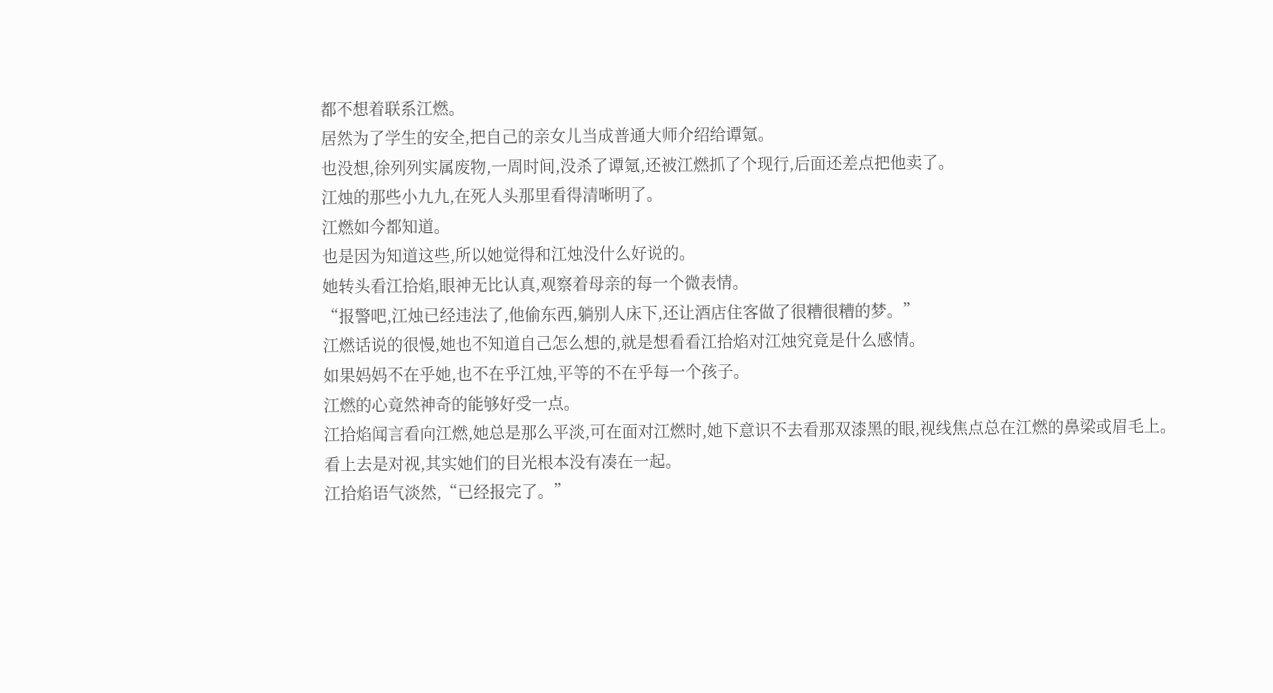都不想着联系江燃。
居然为了学生的安全,把自己的亲女儿当成普通大师介绍给谭氪。
也没想,徐列列实属废物,一周时间,没杀了谭氪,还被江燃抓了个现行,后面还差点把他卖了。
江烛的那些小九九,在死人头那里看得清晰明了。
江燃如今都知道。
也是因为知道这些,所以她觉得和江烛没什么好说的。
她转头看江拾焰,眼神无比认真,观察着母亲的每一个微表情。
“报警吧,江烛已经违法了,他偷东西,躺别人床下,还让酒店住客做了很糟很糟的梦。”
江燃话说的很慢,她也不知道自己怎么想的,就是想看看江拾焰对江烛究竟是什么感情。
如果妈妈不在乎她,也不在乎江烛,平等的不在乎每一个孩子。
江燃的心竟然神奇的能够好受一点。
江拾焰闻言看向江燃,她总是那么平淡,可在面对江燃时,她下意识不去看那双漆黑的眼,视线焦点总在江燃的鼻梁或眉毛上。
看上去是对视,其实她们的目光根本没有凑在一起。
江拾焰语气淡然,“已经报完了。”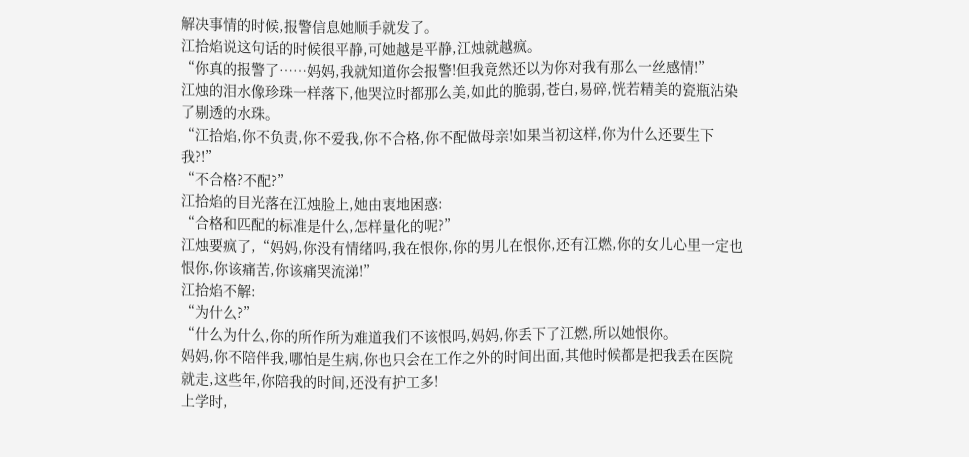解决事情的时候,报警信息她顺手就发了。
江拾焰说这句话的时候很平静,可她越是平静,江烛就越疯。
“你真的报警了……妈妈,我就知道你会报警!但我竟然还以为你对我有那么一丝感情!”
江烛的泪水像珍珠一样落下,他哭泣时都那么美,如此的脆弱,苍白,易碎,恍若精美的瓷瓶沾染了剔透的水珠。
“江拾焰,你不负责,你不爱我,你不合格,你不配做母亲!如果当初这样,你为什么还要生下我?!”
“不合格?不配?”
江拾焰的目光落在江烛脸上,她由衷地困惑:
“合格和匹配的标准是什么,怎样量化的呢?”
江烛要疯了,“妈妈,你没有情绪吗,我在恨你,你的男儿在恨你,还有江燃,你的女儿心里一定也恨你,你该痛苦,你该痛哭流涕!”
江拾焰不解:
“为什么?”
“什么为什么,你的所作所为难道我们不该恨吗,妈妈,你丢下了江燃,所以她恨你。
妈妈,你不陪伴我,哪怕是生病,你也只会在工作之外的时间出面,其他时候都是把我丢在医院就走,这些年,你陪我的时间,还没有护工多!
上学时,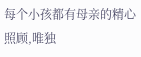每个小孩都有母亲的精心照顾,唯独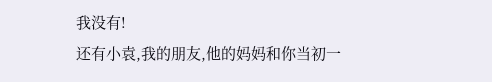我没有!
还有小袁,我的朋友,他的妈妈和你当初一